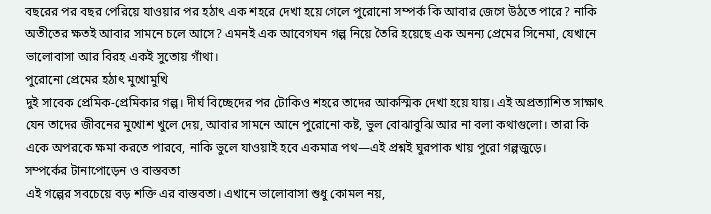বছরের পর বছর পেরিয়ে যাওয়ার পর হঠাৎ এক শহরে দেখা হয়ে গেলে পুরোনো সম্পর্ক কি আবার জেগে উঠতে পারে? নাকি অতীতের ক্ষতই আবার সামনে চলে আসে? এমনই এক আবেগঘন গল্প নিয়ে তৈরি হয়েছে এক অনন্য প্রেমের সিনেমা, যেখানে ভালোবাসা আর বিরহ একই সুতোয় গাঁথা।
পুরোনো প্রেমের হঠাৎ মুখোমুখি
দুই সাবেক প্রেমিক-প্রেমিকার গল্প। দীর্ঘ বিচ্ছেদের পর টোকিও শহরে তাদের আকস্মিক দেখা হয়ে যায়। এই অপ্রত্যাশিত সাক্ষাৎ যেন তাদের জীবনের মুখোশ খুলে দেয়, আবার সামনে আনে পুরোনো কষ্ট, ভুল বোঝাবুঝি আর না বলা কথাগুলো। তারা কি একে অপরকে ক্ষমা করতে পারবে, নাকি ভুলে যাওয়াই হবে একমাত্র পথ—এই প্রশ্নই ঘুরপাক খায় পুরো গল্পজুড়ে।
সম্পর্কের টানাপোড়েন ও বাস্তবতা
এই গল্পের সবচেয়ে বড় শক্তি এর বাস্তবতা। এখানে ভালোবাসা শুধু কোমল নয়,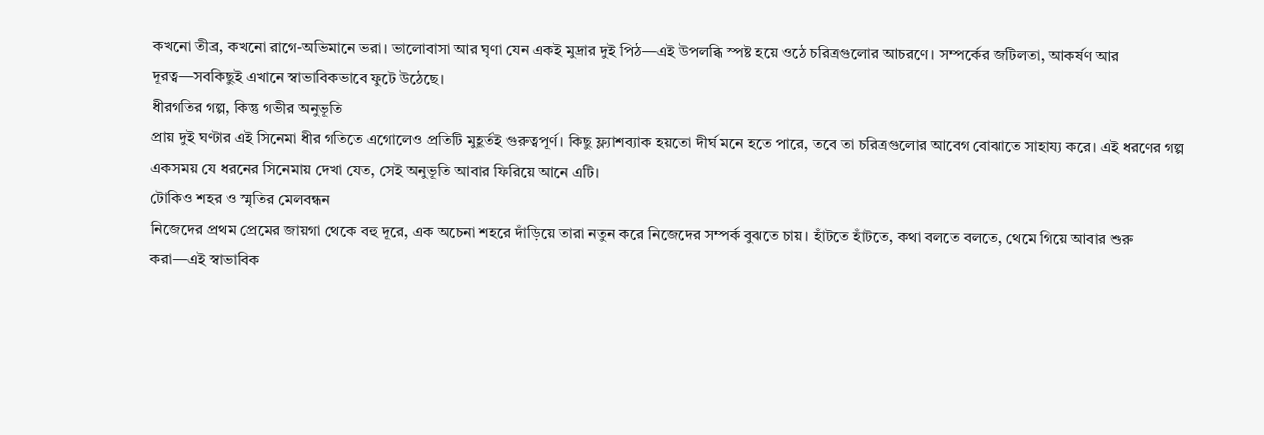কখনো তীব্র, কখনো রাগে-অভিমানে ভরা। ভালোবাসা আর ঘৃণা যেন একই মুদ্রার দুই পিঠ—এই উপলব্ধি স্পষ্ট হয়ে ওঠে চরিত্রগুলোর আচরণে। সম্পর্কের জটিলতা, আকর্ষণ আর দূরত্ব—সবকিছুই এখানে স্বাভাবিকভাবে ফুটে উঠেছে।
ধীরগতির গল্প, কিন্তু গভীর অনুভূতি
প্রায় দুই ঘণ্টার এই সিনেমা ধীর গতিতে এগোলেও প্রতিটি মুহূর্তই গুরুত্বপূর্ণ। কিছু ফ্ল্যাশব্যাক হয়তো দীর্ঘ মনে হতে পারে, তবে তা চরিত্রগুলোর আবেগ বোঝাতে সাহায্য করে। এই ধরণের গল্প একসময় যে ধরনের সিনেমায় দেখা যেত, সেই অনুভূতি আবার ফিরিয়ে আনে এটি।
টোকিও শহর ও স্মৃতির মেলবন্ধন
নিজেদের প্রথম প্রেমের জায়গা থেকে বহু দূরে, এক অচেনা শহরে দাঁড়িয়ে তারা নতুন করে নিজেদের সম্পর্ক বুঝতে চায়। হাঁটতে হাঁটতে, কথা বলতে বলতে, থেমে গিয়ে আবার শুরু করা—এই স্বাভাবিক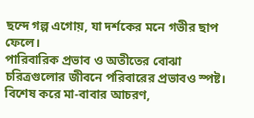ছন্দে গল্প এগোয়, যা দর্শকের মনে গভীর ছাপ ফেলে।
পারিবারিক প্রভাব ও অতীতের বোঝা
চরিত্রগুলোর জীবনে পরিবারের প্রভাবও স্পষ্ট। বিশেষ করে মা-বাবার আচরণ,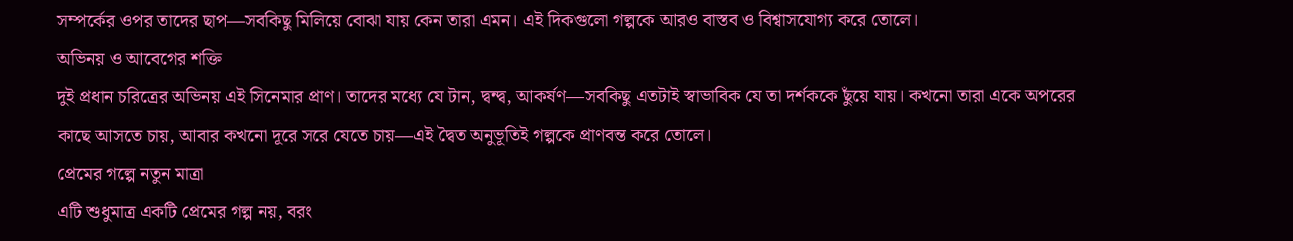সম্পর্কের ওপর তাদের ছাপ—সবকিছু মিলিয়ে বোঝা যায় কেন তারা এমন। এই দিকগুলো গল্পকে আরও বাস্তব ও বিশ্বাসযোগ্য করে তোলে।
অভিনয় ও আবেগের শক্তি
দুই প্রধান চরিত্রের অভিনয় এই সিনেমার প্রাণ। তাদের মধ্যে যে টান, দ্বন্দ্ব, আকর্ষণ—সবকিছু এতটাই স্বাভাবিক যে তা দর্শককে ছুঁয়ে যায়। কখনো তারা একে অপরের কাছে আসতে চায়, আবার কখনো দূরে সরে যেতে চায়—এই দ্বৈত অনুভূতিই গল্পকে প্রাণবন্ত করে তোলে।
প্রেমের গল্পে নতুন মাত্রা
এটি শুধুমাত্র একটি প্রেমের গল্প নয়, বরং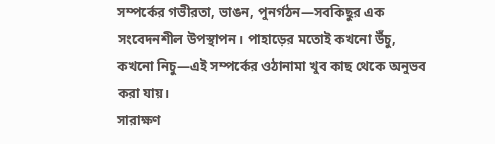সম্পর্কের গভীরতা, ভাঙন, পুনর্গঠন—সবকিছুর এক সংবেদনশীল উপস্থাপন। পাহাড়ের মতোই কখনো উঁচু, কখনো নিচু—এই সম্পর্কের ওঠানামা খুব কাছ থেকে অনুভব করা যায়।
সারাক্ষণ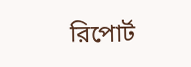রিপোর্ট